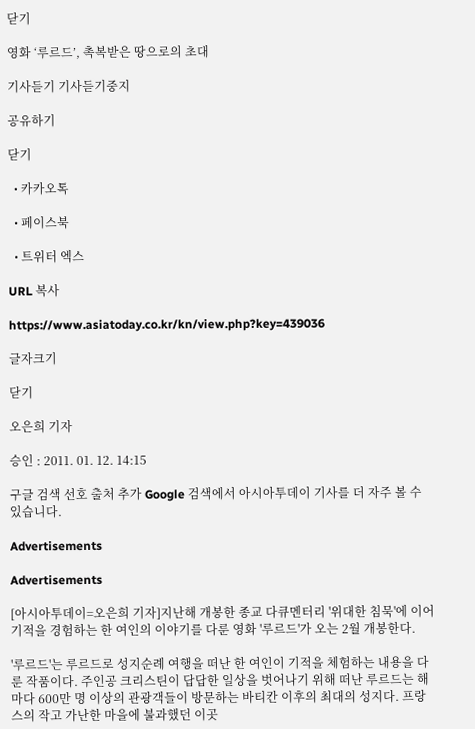닫기

영화 ‘루르드’, 촉복받은 땅으로의 초대

기사듣기 기사듣기중지

공유하기

닫기

  • 카카오톡

  • 페이스북

  • 트위터 엑스

URL 복사

https://www.asiatoday.co.kr/kn/view.php?key=439036

글자크기

닫기

오은희 기자

승인 : 2011. 01. 12. 14:15

구글 검색 선호 출처 추가 Google 검색에서 아시아투데이 기사를 더 자주 볼 수 있습니다.

Advertisements

Advertisements

[아시아투데이=오은희 기자]지난해 개봉한 종교 다큐멘터리 '위대한 침묵'에 이어 기적을 경험하는 한 여인의 이야기를 다룬 영화 '루르드'가 오는 2월 개봉한다.

'루르드'는 루르드로 성지순례 여행을 떠난 한 여인이 기적을 체험하는 내용을 다룬 작품이다. 주인공 크리스틴이 답답한 일상을 벗어나기 위해 떠난 루르드는 해마다 600만 명 이상의 관광객들이 방문하는 바티칸 이후의 최대의 성지다. 프랑스의 작고 가난한 마을에 불과했던 이곳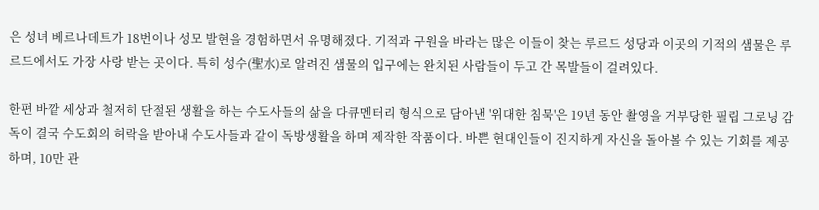은 성녀 베르나데트가 18번이나 성모 발현을 경험하면서 유명해졌다. 기적과 구원을 바라는 많은 이들이 찾는 루르드 성당과 이곳의 기적의 샘물은 루르드에서도 가장 사랑 받는 곳이다. 특히 성수(聖水)로 알려진 샘물의 입구에는 완치된 사람들이 두고 간 목발들이 걸려있다.

한편 바깥 세상과 철저히 단절된 생활을 하는 수도사들의 삶을 다큐멘터리 형식으로 담아낸 '위대한 침묵'은 19년 동안 촬영을 거부당한 필립 그로닝 감독이 결국 수도회의 허락을 받아내 수도사들과 같이 독방생활을 하며 제작한 작품이다. 바쁜 현대인들이 진지하게 자신을 돌아볼 수 있는 기회를 제공하며, 10만 관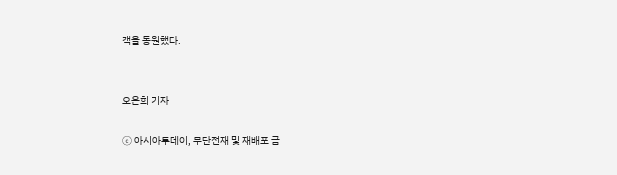객을 동원했다.


오은희 기자

ⓒ 아시아투데이, 무단전재 및 재배포 금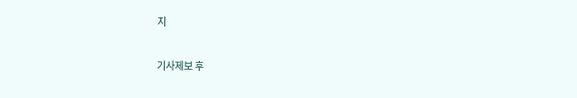지

기사제보 후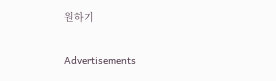원하기

Advertisements